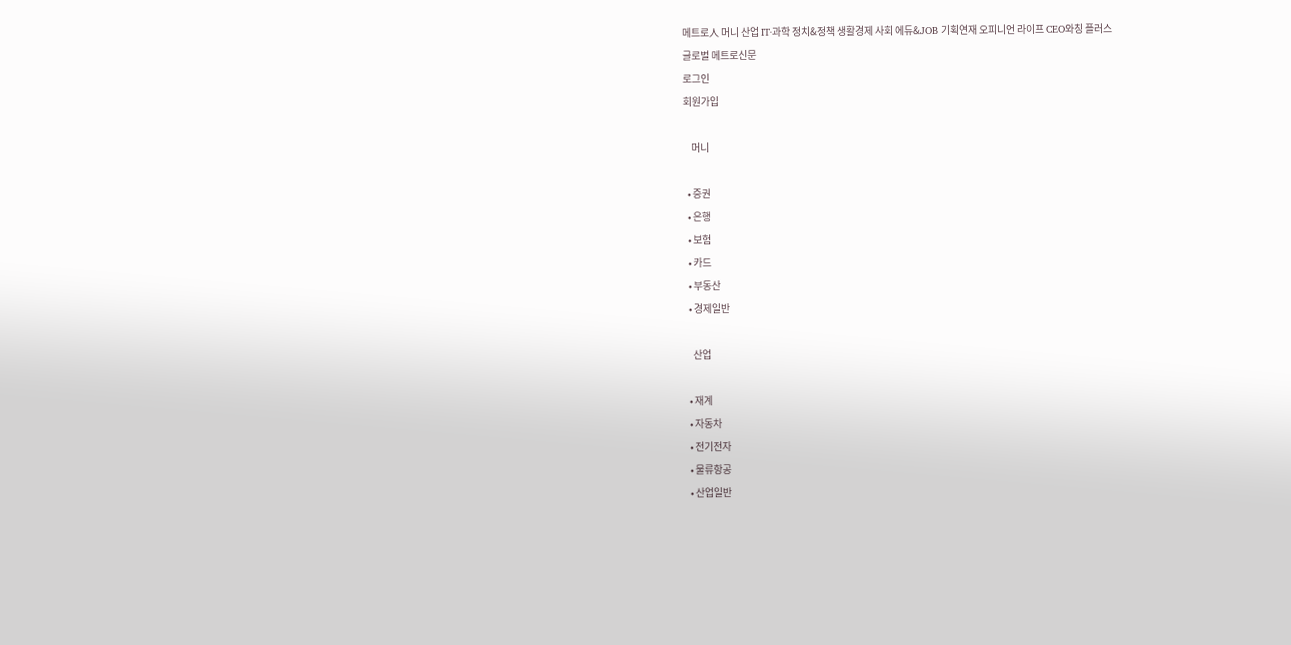메트로人 머니 산업 IT·과학 정치&정책 생활경제 사회 에듀&JOB 기획연재 오피니언 라이프 CEO와칭 플러스
글로벌 메트로신문
로그인
회원가입

    머니

  • 증권
  • 은행
  • 보험
  • 카드
  • 부동산
  • 경제일반

    산업

  • 재계
  • 자동차
  • 전기전자
  • 물류항공
  • 산업일반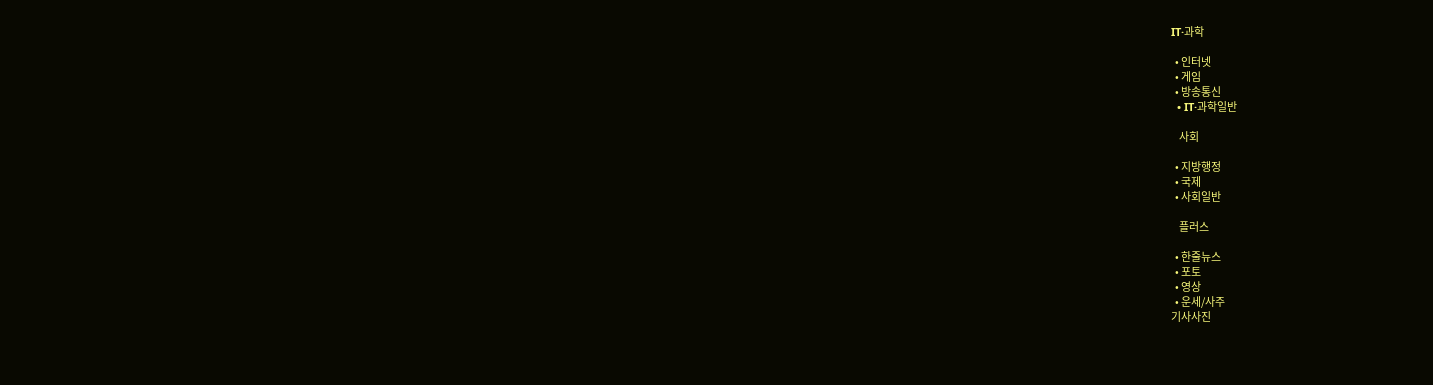IT·과학

  • 인터넷
  • 게임
  • 방송통신
  • IT·과학일반

    사회

  • 지방행정
  • 국제
  • 사회일반

    플러스

  • 한줄뉴스
  • 포토
  • 영상
  • 운세/사주
기사사진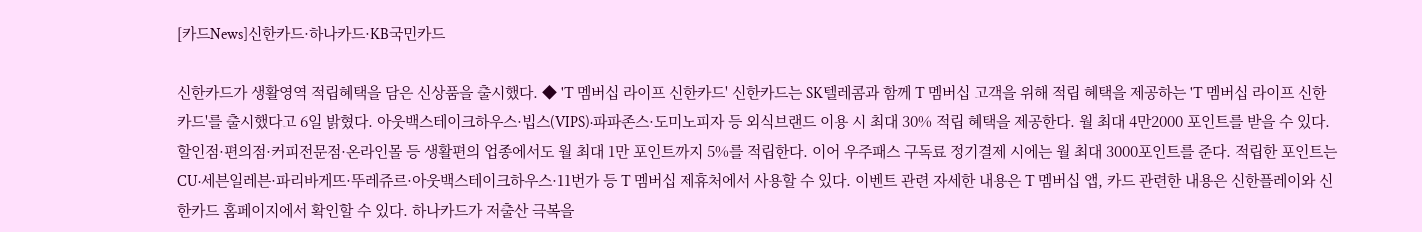[카드News]신한카드·하나카드·KB국민카드

신한카드가 생활영역 적립혜택을 담은 신상품을 출시했다. ◆ 'T 멤버십 라이프 신한카드' 신한카드는 SK텔레콤과 함께 T 멤버십 고객을 위해 적립 혜택을 제공하는 'T 멤버십 라이프 신한카드'를 출시했다고 6일 밝혔다. 아웃백스테이크하우스·빕스(VIPS)·파파존스·도미노피자 등 외식브랜드 이용 시 최대 30% 적립 혜택을 제공한다. 월 최대 4만2000 포인트를 받을 수 있다. 할인점·편의점·커피전문점·온라인몰 등 생활편의 업종에서도 월 최대 1만 포인트까지 5%를 적립한다. 이어 우주패스 구독료 정기결제 시에는 월 최대 3000포인트를 준다. 적립한 포인트는 CU·세븐일레븐·파리바게뜨·뚜레쥬르·아웃백스테이크하우스·11번가 등 T 멤버십 제휴처에서 사용할 수 있다. 이벤트 관련 자세한 내용은 T 멤버십 앱, 카드 관련한 내용은 신한플레이와 신한카드 홈페이지에서 확인할 수 있다. 하나카드가 저출산 극복을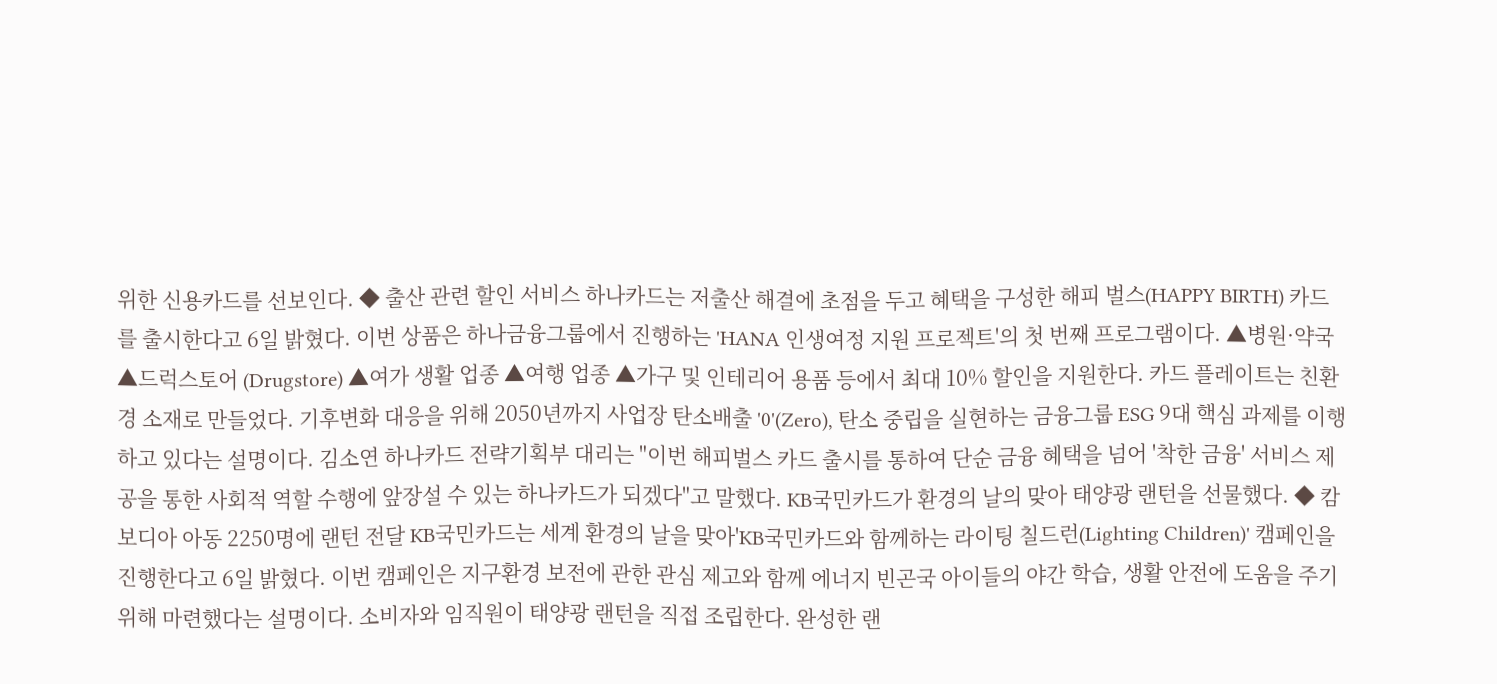위한 신용카드를 선보인다. ◆ 출산 관련 할인 서비스 하나카드는 저출산 해결에 초점을 두고 혜택을 구성한 해피 벌스(HAPPY BIRTH) 카드를 출시한다고 6일 밝혔다. 이번 상품은 하나금융그룹에서 진행하는 'HANA 인생여정 지원 프로젝트'의 첫 번째 프로그램이다. ▲병원·약국 ▲드럭스토어 (Drugstore) ▲여가 생활 업종 ▲여행 업종 ▲가구 및 인테리어 용품 등에서 최대 10% 할인을 지원한다. 카드 플레이트는 친환경 소재로 만들었다. 기후변화 대응을 위해 2050년까지 사업장 탄소배출 '0'(Zero), 탄소 중립을 실현하는 금융그룹 ESG 9대 핵심 과제를 이행하고 있다는 설명이다. 김소연 하나카드 전략기획부 대리는 "이번 해피벌스 카드 출시를 통하여 단순 금융 혜택을 넘어 '착한 금융' 서비스 제공을 통한 사회적 역할 수행에 앞장설 수 있는 하나카드가 되겠다"고 말했다. KB국민카드가 환경의 날의 맞아 태양광 랜턴을 선물했다. ◆ 캄보디아 아동 2250명에 랜턴 전달 KB국민카드는 세계 환경의 날을 맞아'KB국민카드와 함께하는 라이팅 칠드런(Lighting Children)' 캠페인을 진행한다고 6일 밝혔다. 이번 캠페인은 지구환경 보전에 관한 관심 제고와 함께 에너지 빈곤국 아이들의 야간 학습, 생활 안전에 도움을 주기 위해 마련했다는 설명이다. 소비자와 임직원이 태양광 랜턴을 직접 조립한다. 완성한 랜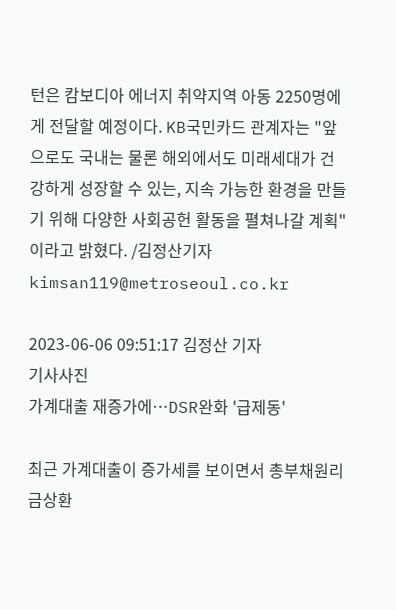턴은 캄보디아 에너지 취약지역 아동 2250명에게 전달할 예정이다. KB국민카드 관계자는 "앞으로도 국내는 물론 해외에서도 미래세대가 건강하게 성장할 수 있는, 지속 가능한 환경을 만들기 위해 다양한 사회공헌 활동을 펼쳐나갈 계획"이라고 밝혔다. /김정산기자 kimsan119@metroseoul.co.kr

2023-06-06 09:51:17 김정산 기자
기사사진
가계대출 재증가에…DSR완화 '급제동'

최근 가계대출이 증가세를 보이면서 총부채원리금상환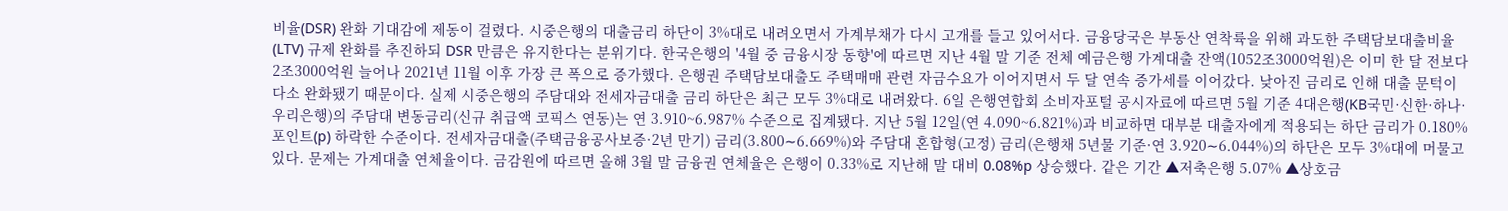비율(DSR) 완화 기대감에 제동이 걸렸다. 시중은행의 대출금리 하단이 3%대로 내려오면서 가계부채가 다시 고개를 들고 있어서다. 금융당국은 부동산 연착륙을 위해 과도한 주택담보대출비율(LTV) 규제 완화를 추진하되 DSR 만큼은 유지한다는 분위기다. 한국은행의 '4월 중 금융시장 동향'에 따르면 지난 4월 말 기준 전체 예금은행 가계대출 잔액(1052조3000억원)은 이미 한 달 전보다 2조3000억원 늘어나 2021년 11월 이후 가장 큰 폭으로 증가했다. 은행권 주택담보대출도 주택매매 관련 자금수요가 이어지면서 두 달 연속 증가세를 이어갔다. 낮아진 금리로 인해 대출 문턱이 다소 완화됐기 때문이다. 실제 시중은행의 주담대와 전세자금대출 금리 하단은 최근 모두 3%대로 내려왔다. 6일 은행연합회 소비자포털 공시자료에 따르면 5월 기준 4대은행(KB국민·신한·하나·우리은행)의 주담대 변동금리(신규 취급액 코픽스 연동)는 연 3.910~6.987% 수준으로 집계됐다. 지난 5월 12일(연 4.090~6.821%)과 비교하면 대부분 대출자에게 적용되는 하단 금리가 0.180%포인트(p) 하락한 수준이다. 전세자금대출(주택금융공사보증·2년 만기) 금리(3.800∼6.669%)와 주담대 혼합형(고정) 금리(은행채 5년물 기준·연 3.920∼6.044%)의 하단은 모두 3%대에 머물고 있다. 문제는 가계대출 연체율이다. 금감원에 따르면 올해 3월 말 금융권 연체율은 은행이 0.33%로 지난해 말 대비 0.08%p 상승했다. 같은 기간 ▲저축은행 5.07% ▲상호금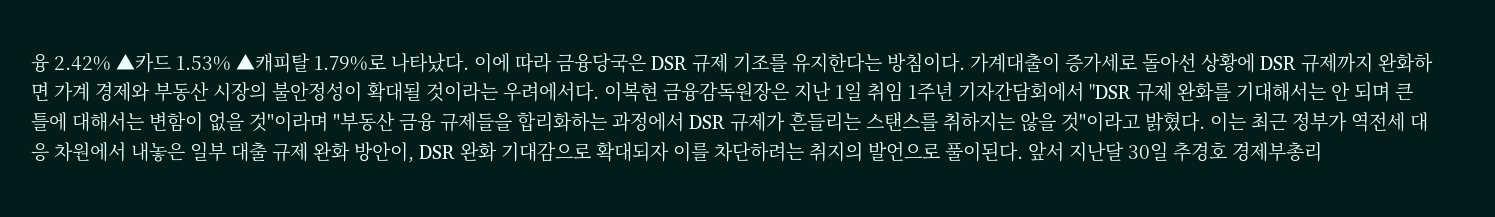융 2.42% ▲카드 1.53% ▲캐피탈 1.79%로 나타났다. 이에 따라 금융당국은 DSR 규제 기조를 유지한다는 방침이다. 가계대출이 증가세로 돌아선 상황에 DSR 규제까지 완화하면 가계 경제와 부동산 시장의 불안정성이 확대될 것이라는 우려에서다. 이복현 금융감독원장은 지난 1일 취임 1주년 기자간담회에서 "DSR 규제 완화를 기대해서는 안 되며 큰 틀에 대해서는 변함이 없을 것"이라며 "부동산 금융 규제들을 합리화하는 과정에서 DSR 규제가 흔들리는 스탠스를 취하지는 않을 것"이라고 밝혔다. 이는 최근 정부가 역전세 대응 차원에서 내놓은 일부 대출 규제 완화 방안이, DSR 완화 기대감으로 확대되자 이를 차단하려는 취지의 발언으로 풀이된다. 앞서 지난달 30일 추경호 경제부총리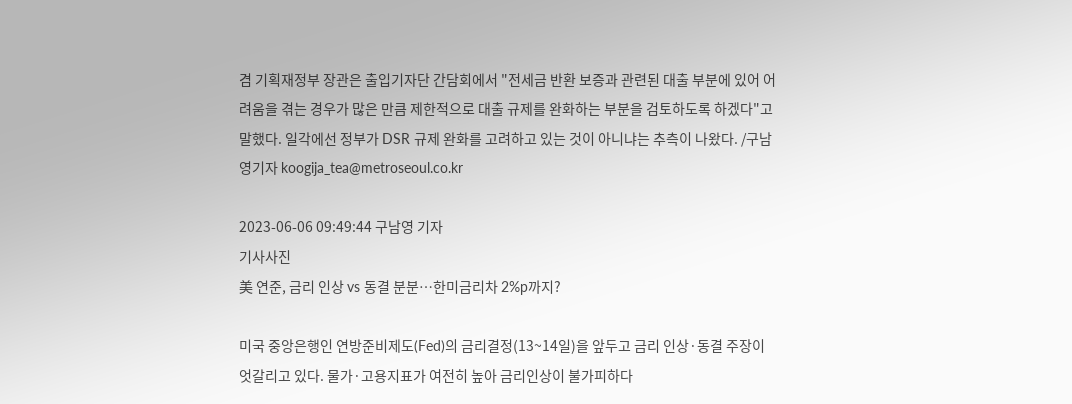겸 기획재정부 장관은 출입기자단 간담회에서 "전세금 반환 보증과 관련된 대출 부분에 있어 어려움을 겪는 경우가 많은 만큼 제한적으로 대출 규제를 완화하는 부분을 검토하도록 하겠다"고 말했다. 일각에선 정부가 DSR 규제 완화를 고려하고 있는 것이 아니냐는 추측이 나왔다. /구남영기자 koogija_tea@metroseoul.co.kr

2023-06-06 09:49:44 구남영 기자
기사사진
美 연준, 금리 인상 vs 동결 분분…한미금리차 2%p까지?

미국 중앙은행인 연방준비제도(Fed)의 금리결정(13~14일)을 앞두고 금리 인상·동결 주장이 엇갈리고 있다. 물가·고용지표가 여전히 높아 금리인상이 불가피하다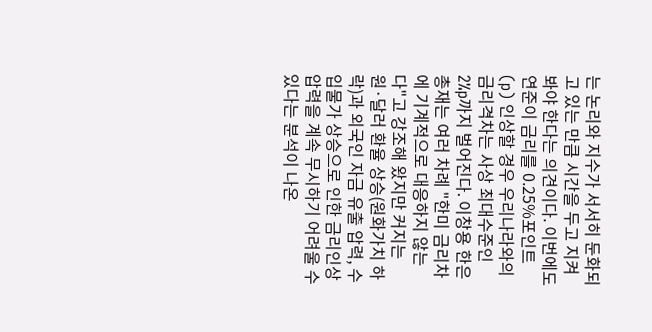는 논리와 지수가 서서히 둔화되고 있는 만큼 시간을 두고 지켜봐야 한다는 의견이다. 이번에도 연준이 금리를 0.25%포인트(p) 인상할 경우 우리나라와의 금리격차는 사상 최대수준인 2%p까지 벌어진다. 이창용 한은 총재는 여러 차례 "한미 금리차에 기계적으로 대응하지 않는다"고 강조해 왔지만 커지는 원·달러 환율 상승(원화가치 하락)과 외국인 자금 유출 압력, 수입물가 상승으로 인한 금리인상 압력을 계속 무시하기 어려울 수 있다는 분석이 나온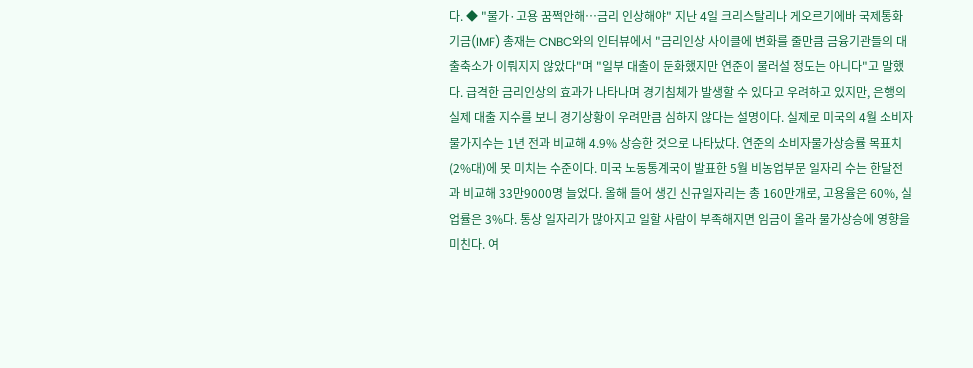다. ◆ "물가·고용 꿈쩍안해…금리 인상해야" 지난 4일 크리스탈리나 게오르기에바 국제통화기금(IMF) 총재는 CNBC와의 인터뷰에서 "금리인상 사이클에 변화를 줄만큼 금융기관들의 대출축소가 이뤄지지 않았다"며 "일부 대출이 둔화했지만 연준이 물러설 정도는 아니다"고 말했다. 급격한 금리인상의 효과가 나타나며 경기침체가 발생할 수 있다고 우려하고 있지만, 은행의 실제 대출 지수를 보니 경기상황이 우려만큼 심하지 않다는 설명이다. 실제로 미국의 4월 소비자물가지수는 1년 전과 비교해 4.9% 상승한 것으로 나타났다. 연준의 소비자물가상승률 목표치(2%대)에 못 미치는 수준이다. 미국 노동통계국이 발표한 5월 비농업부문 일자리 수는 한달전과 비교해 33만9000명 늘었다. 올해 들어 생긴 신규일자리는 총 160만개로, 고용율은 60%, 실업률은 3%다. 통상 일자리가 많아지고 일할 사람이 부족해지면 임금이 올라 물가상승에 영향을 미친다. 여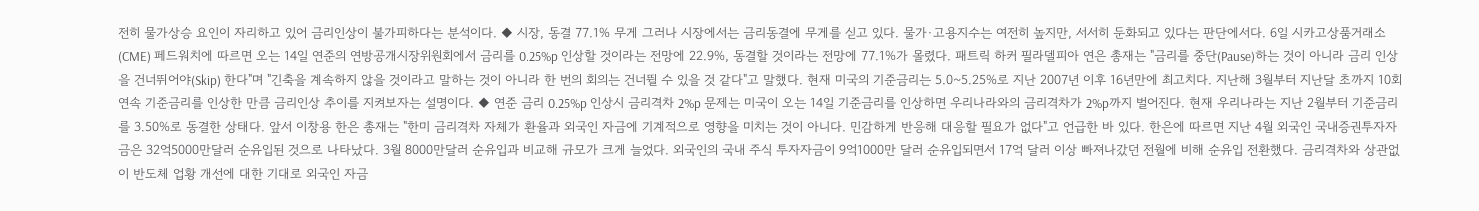전히 물가상승 요인이 자리하고 있어 금리인상이 불가피하다는 분석이다. ◆ 시장, 동결 77.1% 무게 그러나 시장에서는 금리동결에 무게를 싣고 있다. 물가·고용지수는 여전히 높지만, 서서히 둔화되고 있다는 판단에서다. 6일 시카고상품거래소(CME) 페드워치에 따르면 오는 14일 연준의 연방공개시장위원회에서 금리를 0.25%p 인상할 것이라는 전망에 22.9%, 동결할 것이라는 전망에 77.1%가 몰렸다. 패트릭 하커 필라델피아 연은 총재는 "금리를 중단(Pause)하는 것이 아니라 금리 인상을 건너뛰어야(Skip) 한다"며 "긴축을 계속하지 않을 것이라고 말하는 것이 아니라 한 번의 회의는 건너뛸 수 있을 것 같다"고 말했다. 현재 미국의 기준금리는 5.0~5.25%로 지난 2007년 이후 16년만에 최고치다. 지난해 3월부터 지난달 초까지 10회연속 기준금리를 인상한 만큼 금리인상 추이를 지켜보자는 설명이다. ◆ 연준 금리 0.25%p 인상시 금리격차 2%p 문제는 미국이 오는 14일 기준금리를 인상하면 우리나라와의 금리격차가 2%p까지 벌어진다. 현재 우리나라는 지난 2월부터 기준금리를 3.50%로 동결한 상태다. 앞서 이창용 한은 총재는 "한미 금리격차 자체가 환율과 외국인 자금에 기계적으로 영향을 미치는 것이 아니다. 민감하게 반응해 대응할 필요가 없다"고 언급한 바 있다. 한은에 따르면 지난 4월 외국인 국내증권투자자금은 32억5000만달러 순유입된 것으로 나타났다. 3월 8000만달러 순유입과 비교해 규모가 크게 늘었다. 외국인의 국내 주식 투자자금이 9억1000만 달러 순유입되면서 17억 달러 이상 빠져나갔던 전월에 비해 순유입 전환했다. 금리격차와 상관없이 반도체 업황 개선에 대한 기대로 외국인 자금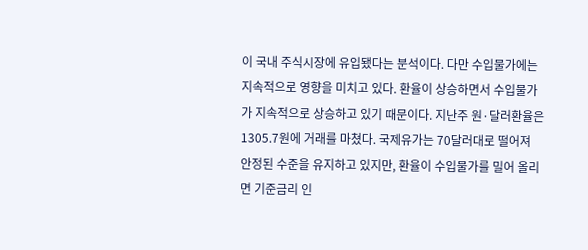이 국내 주식시장에 유입됐다는 분석이다. 다만 수입물가에는 지속적으로 영향을 미치고 있다. 환율이 상승하면서 수입물가가 지속적으로 상승하고 있기 때문이다. 지난주 원·달러환율은 1305.7원에 거래를 마쳤다. 국제유가는 70달러대로 떨어져 안정된 수준을 유지하고 있지만, 환율이 수입물가를 밀어 올리면 기준금리 인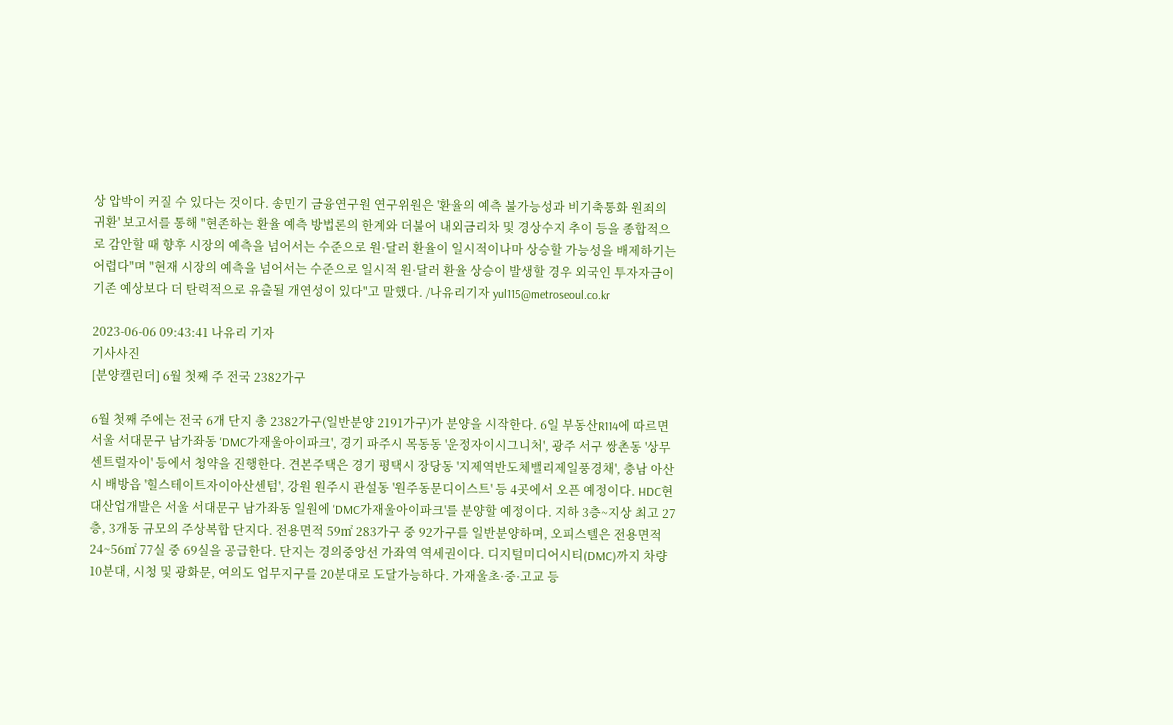상 압박이 커질 수 있다는 것이다. 송민기 금융연구원 연구위원은 '환율의 예측 불가능성과 비기축통화 원죄의 귀환' 보고서를 통해 "현존하는 환율 예측 방법론의 한계와 더불어 내외금리차 및 경상수지 추이 등을 종합적으로 감안할 때 향후 시장의 예측을 넘어서는 수준으로 원·달러 환율이 일시적이나마 상승할 가능성을 배제하기는 어렵다"며 "현재 시장의 예측을 넘어서는 수준으로 일시적 원·달러 환율 상승이 발생할 경우 외국인 투자자금이 기존 예상보다 더 탄력적으로 유출될 개연성이 있다"고 말했다. /나유리기자 yul115@metroseoul.co.kr

2023-06-06 09:43:41 나유리 기자
기사사진
[분양캘린더] 6월 첫째 주 전국 2382가구

6월 첫째 주에는 전국 6개 단지 총 2382가구(일반분양 2191가구)가 분양을 시작한다. 6일 부동산R114에 따르면 서울 서대문구 남가좌동 'DMC가재울아이파크', 경기 파주시 목동동 '운정자이시그니처', 광주 서구 쌍촌동 '상무센트럴자이' 등에서 청약을 진행한다. 견본주택은 경기 평택시 장당동 '지제역반도체밸리제일풍경채', 충남 아산시 배방읍 '힐스테이트자이아산센텀', 강원 원주시 관설동 '원주동문디이스트' 등 4곳에서 오픈 예정이다. HDC현대산업개발은 서울 서대문구 남가좌동 일원에 'DMC가재울아이파크'를 분양할 예정이다. 지하 3층~지상 최고 27층, 3개동 규모의 주상복합 단지다. 전용면적 59㎡ 283가구 중 92가구를 일반분양하며, 오피스텔은 전용면적 24~56㎡ 77실 중 69실을 공급한다. 단지는 경의중앙선 가좌역 역세권이다. 디지털미디어시티(DMC)까지 차량 10분대, 시청 및 광화문, 여의도 업무지구를 20분대로 도달가능하다. 가재울초·중·고교 등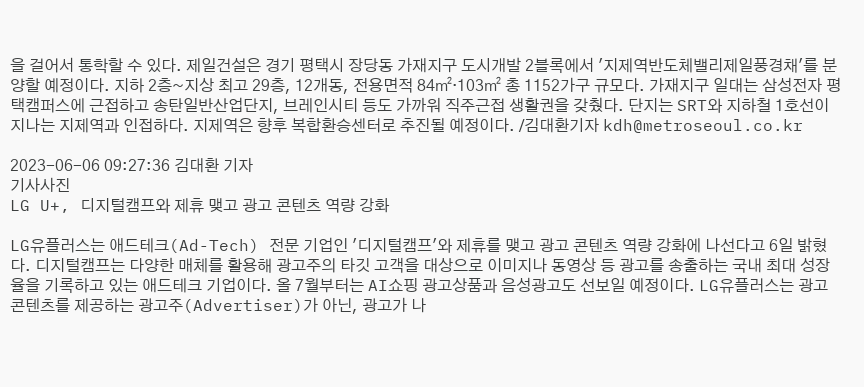을 걸어서 통학할 수 있다. 제일건설은 경기 평택시 장당동 가재지구 도시개발 2블록에서 '지제역반도체밸리제일풍경채'를 분양할 예정이다. 지하 2층~지상 최고 29층, 12개동, 전용면적 84㎡·103㎡ 총 1152가구 규모다. 가재지구 일대는 삼성전자 평택캠퍼스에 근접하고 송탄일반산업단지, 브레인시티 등도 가까워 직주근접 생활권을 갖췄다. 단지는 SRT와 지하철 1호선이 지나는 지제역과 인접하다. 지제역은 향후 복합환승센터로 추진될 예정이다. /김대환기자 kdh@metroseoul.co.kr

2023-06-06 09:27:36 김대환 기자
기사사진
LG U+, 디지털캠프와 제휴 맺고 광고 콘텐츠 역량 강화

LG유플러스는 애드테크(Ad-Tech) 전문 기업인 '디지털캠프'와 제휴를 맺고 광고 콘텐츠 역량 강화에 나선다고 6일 밝혔다. 디지털캠프는 다양한 매체를 활용해 광고주의 타깃 고객을 대상으로 이미지나 동영상 등 광고를 송출하는 국내 최대 성장율을 기록하고 있는 애드테크 기업이다. 올 7월부터는 AI쇼핑 광고상품과 음성광고도 선보일 예정이다. LG유플러스는 광고 콘텐츠를 제공하는 광고주(Advertiser)가 아닌, 광고가 나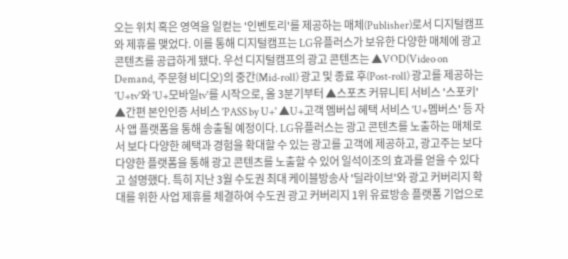오는 위치 혹은 영역을 일컫는 '인벤토리'를 제공하는 매체(Publisher)로서 디지털캠프와 제휴를 맺었다. 이를 통해 디지털캠프는 LG유플러스가 보유한 다양한 매체에 광고 콘텐츠를 공급하게 됐다. 우선 디지털캠프의 광고 콘텐츠는 ▲VOD(Video on Demand, 주문형 비디오)의 중간(Mid-roll) 광고 및 종료 후(Post-roll) 광고를 제공하는 'U+tv'와 'U+모바일tv'를 시작으로, 올 3분기부터 ▲스포츠 커뮤니티 서비스 '스포키' ▲간편 본인인증 서비스 'PASS by U+' ▲U+고객 멤버십 혜택 서비스 'U+멤버스' 등 자사 앱 플랫폼을 통해 송출될 예정이다. LG유플러스는 광고 콘텐츠를 노출하는 매체로서 보다 다양한 혜택과 경험을 확대할 수 있는 광고를 고객에 제공하고, 광고주는 보다 다양한 플랫폼을 통해 광고 콘텐츠를 노출할 수 있어 일석이조의 효과를 얻을 수 있다고 설명했다. 특히 지난 3월 수도권 최대 케이블방송사 '딜라이브'와 광고 커버리지 확대를 위한 사업 제휴를 체결하여 수도권 광고 커버리지 1위 유료방송 플랫폼 기업으로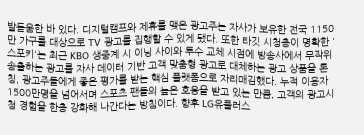발돋움한 바 있다. 디지털캠프와 제휴를 맺은 광고주는 자사가 보유한 전국 1150만 가구를 대상으로 TV 광고를 집행할 수 있게 됐다. 또한 타깃 시청층이 명확한 '스포키'는 최근 KBO 생중계 시 이닝 사이와 투수 교체 시점에 방송사에서 무작위 송출하는 광고를 자사 데이터 기반 고객 맞춤형 광고로 대체하는 광고 상품을 론칭, 광고주들에게 좋은 평가를 받는 핵심 플랫폼으로 자리매김했다. 누적 이용자 1500만명을 넘어서며 스포츠 팬들의 높은 호응을 받고 있는 만큼, 고객의 광고시청 경험을 한층 강화해 나간다는 방침이다. 향후 LG유플러스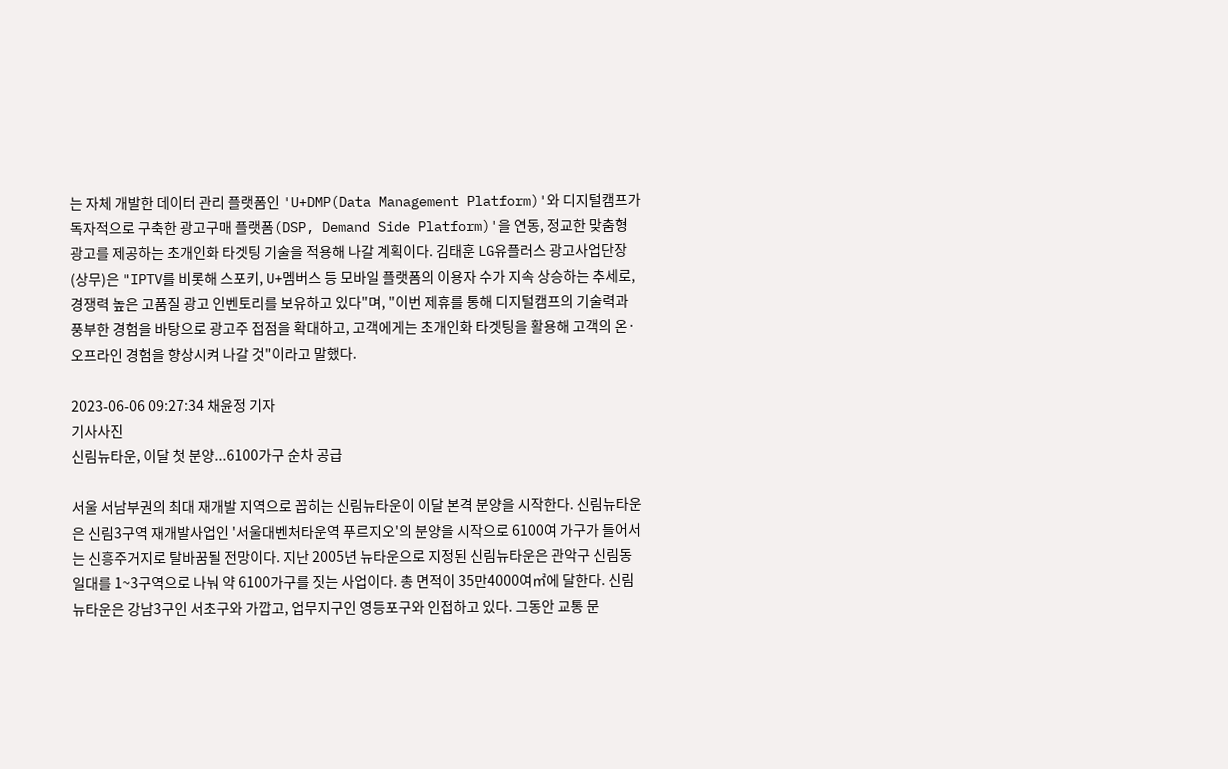는 자체 개발한 데이터 관리 플랫폼인 'U+DMP(Data Management Platform)'와 디지털캠프가 독자적으로 구축한 광고구매 플랫폼(DSP, Demand Side Platform)'을 연동, 정교한 맞춤형 광고를 제공하는 초개인화 타겟팅 기술을 적용해 나갈 계획이다. 김태훈 LG유플러스 광고사업단장(상무)은 "IPTV를 비롯해 스포키, U+멤버스 등 모바일 플랫폼의 이용자 수가 지속 상승하는 추세로, 경쟁력 높은 고품질 광고 인벤토리를 보유하고 있다"며, "이번 제휴를 통해 디지털캠프의 기술력과 풍부한 경험을 바탕으로 광고주 접점을 확대하고, 고객에게는 초개인화 타겟팅을 활용해 고객의 온·오프라인 경험을 향상시켜 나갈 것"이라고 말했다.

2023-06-06 09:27:34 채윤정 기자
기사사진
신림뉴타운, 이달 첫 분양...6100가구 순차 공급

서울 서남부권의 최대 재개발 지역으로 꼽히는 신림뉴타운이 이달 본격 분양을 시작한다. 신림뉴타운은 신림3구역 재개발사업인 '서울대벤처타운역 푸르지오'의 분양을 시작으로 6100여 가구가 들어서는 신흥주거지로 탈바꿈될 전망이다. 지난 2005년 뉴타운으로 지정된 신림뉴타운은 관악구 신림동 일대를 1~3구역으로 나눠 약 6100가구를 짓는 사업이다. 총 면적이 35만4000여㎡에 달한다. 신림뉴타운은 강남3구인 서초구와 가깝고, 업무지구인 영등포구와 인접하고 있다. 그동안 교통 문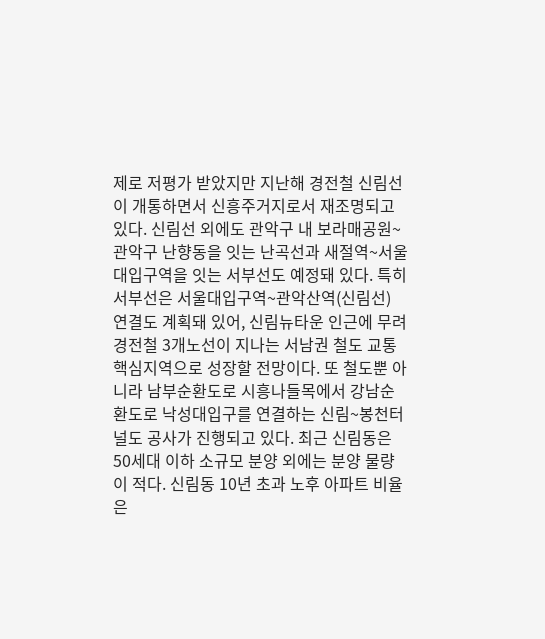제로 저평가 받았지만 지난해 경전철 신림선이 개통하면서 신흥주거지로서 재조명되고 있다. 신림선 외에도 관악구 내 보라매공원~관악구 난향동을 잇는 난곡선과 새절역~서울대입구역을 잇는 서부선도 예정돼 있다. 특히 서부선은 서울대입구역~관악산역(신림선) 연결도 계획돼 있어, 신림뉴타운 인근에 무려 경전철 3개노선이 지나는 서남권 철도 교통 핵심지역으로 성장할 전망이다. 또 철도뿐 아니라 남부순환도로 시흥나들목에서 강남순환도로 낙성대입구를 연결하는 신림~봉천터널도 공사가 진행되고 있다. 최근 신림동은 50세대 이하 소규모 분양 외에는 분양 물량이 적다. 신림동 10년 초과 노후 아파트 비율은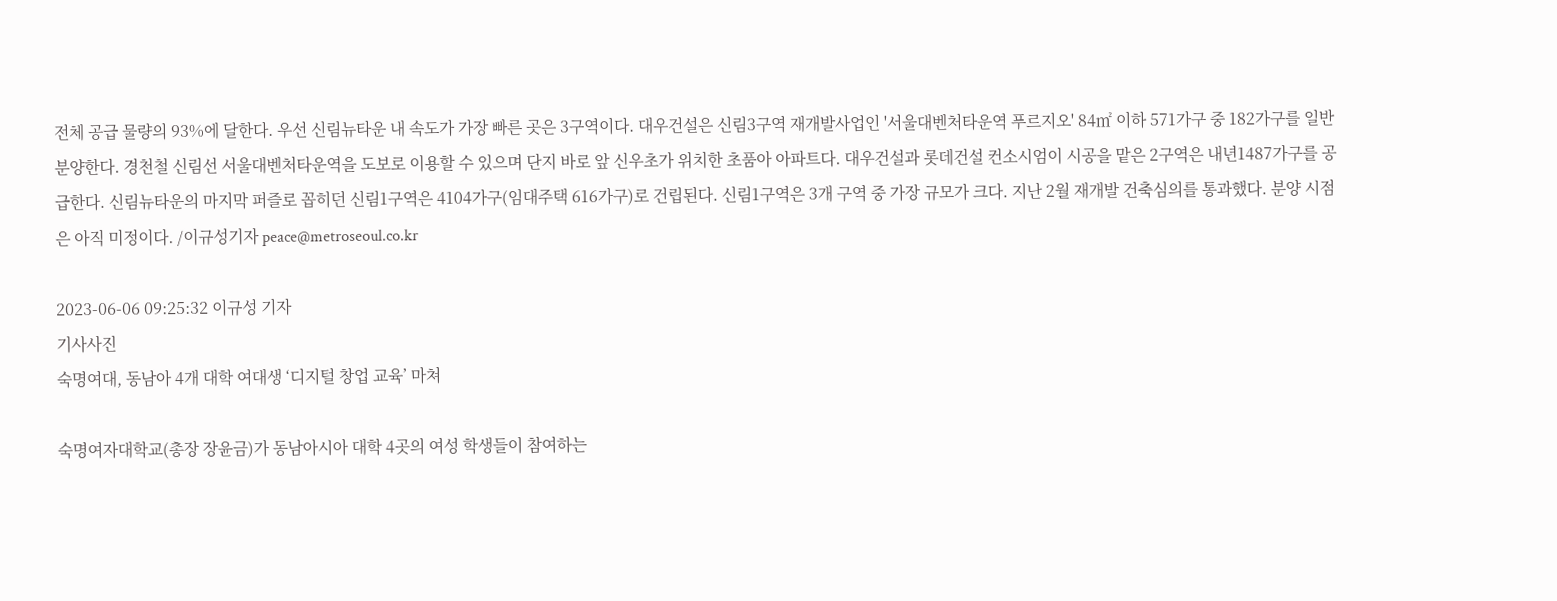전체 공급 물량의 93%에 달한다. 우선 신림뉴타운 내 속도가 가장 빠른 곳은 3구역이다. 대우건설은 신림3구역 재개발사업인 '서울대벤처타운역 푸르지오' 84㎡ 이하 571가구 중 182가구를 일반분양한다. 경천철 신림선 서울대벤처타운역을 도보로 이용할 수 있으며 단지 바로 앞 신우초가 위치한 초품아 아파트다. 대우건설과 롯데건설 컨소시엄이 시공을 맡은 2구역은 내년1487가구를 공급한다. 신림뉴타운의 마지막 퍼즐로 꼽히던 신림1구역은 4104가구(임대주택 616가구)로 건립된다. 신림1구역은 3개 구역 중 가장 규모가 크다. 지난 2월 재개발 건축심의를 통과했다. 분양 시점은 아직 미정이다. /이규성기자 peace@metroseoul.co.kr

2023-06-06 09:25:32 이규성 기자
기사사진
숙명여대, 동남아 4개 대학 여대생 ‘디지털 창업 교육’ 마쳐

숙명여자대학교(총장 장윤금)가 동남아시아 대학 4곳의 여성 학생들이 참여하는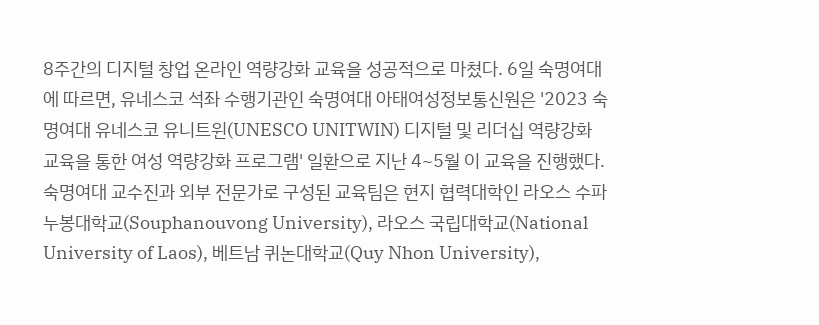8주간의 디지털 창업 온라인 역량강화 교육을 성공적으로 마쳤다. 6일 숙명여대에 따르면, 유네스코 석좌 수행기관인 숙명여대 아태여성정보통신원은 '2023 숙명여대 유네스코 유니트윈(UNESCO UNITWIN) 디지털 및 리더십 역량강화 교육을 통한 여성 역량강화 프로그램' 일환으로 지난 4~5월 이 교육을 진행했다. 숙명여대 교수진과 외부 전문가로 구성된 교육팀은 현지 협력대학인 라오스 수파누봉대학교(Souphanouvong University), 라오스 국립대학교(National University of Laos), 베트남 퀴논대학교(Quy Nhon University),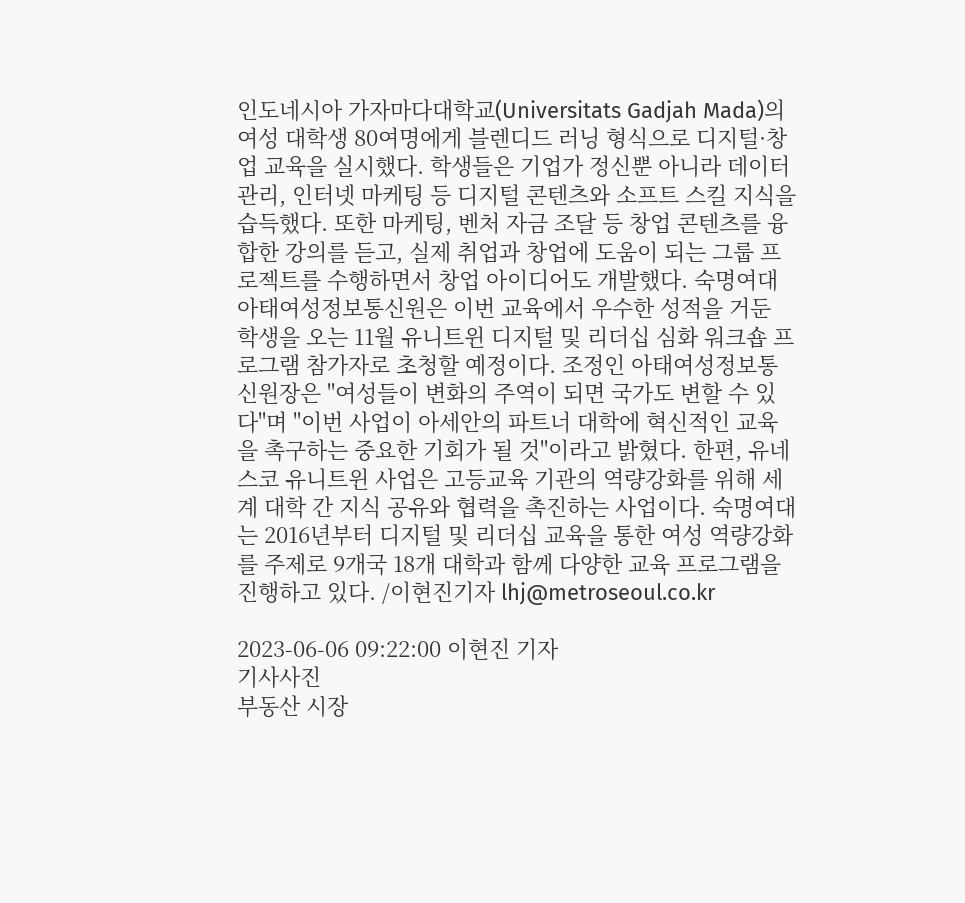인도네시아 가자마다대학교(Universitats Gadjah Mada)의 여성 대학생 80여명에게 블렌디드 러닝 형식으로 디지털·창업 교육을 실시했다. 학생들은 기업가 정신뿐 아니라 데이터 관리, 인터넷 마케팅 등 디지털 콘텐츠와 소프트 스킬 지식을 습득했다. 또한 마케팅, 벤처 자금 조달 등 창업 콘텐츠를 융합한 강의를 듣고, 실제 취업과 창업에 도움이 되는 그룹 프로젝트를 수행하면서 창업 아이디어도 개발했다. 숙명여대 아태여성정보통신원은 이번 교육에서 우수한 성적을 거둔 학생을 오는 11월 유니트윈 디지털 및 리더십 심화 워크숍 프로그램 참가자로 초청할 예정이다. 조정인 아태여성정보통신원장은 "여성들이 변화의 주역이 되면 국가도 변할 수 있다"며 "이번 사업이 아세안의 파트너 대학에 혁신적인 교육을 촉구하는 중요한 기회가 될 것"이라고 밝혔다. 한편, 유네스코 유니트윈 사업은 고등교육 기관의 역량강화를 위해 세계 대학 간 지식 공유와 협력을 촉진하는 사업이다. 숙명여대는 2016년부터 디지털 및 리더십 교육을 통한 여성 역량강화를 주제로 9개국 18개 대학과 함께 다양한 교육 프로그램을 진행하고 있다. /이현진기자 lhj@metroseoul.co.kr

2023-06-06 09:22:00 이현진 기자
기사사진
부동산 시장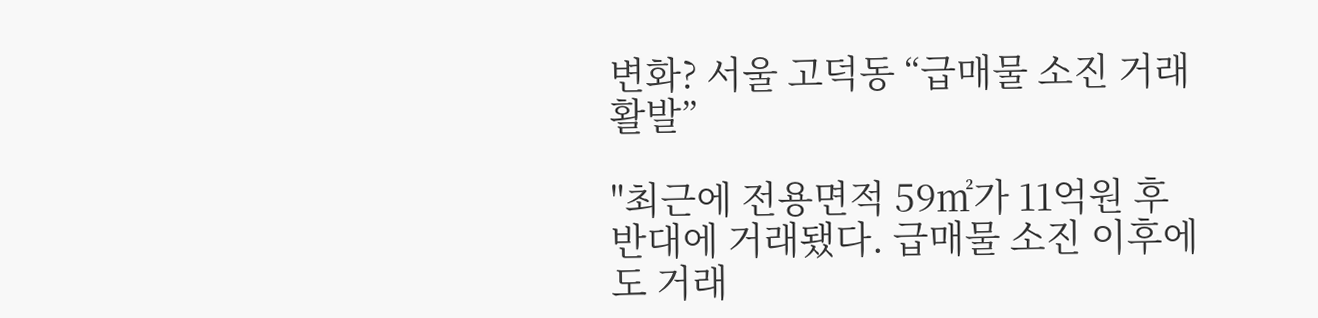변화? 서울 고덕동 “급매물 소진 거래 활발”

"최근에 전용면적 59㎡가 11억원 후반대에 거래됐다. 급매물 소진 이후에도 거래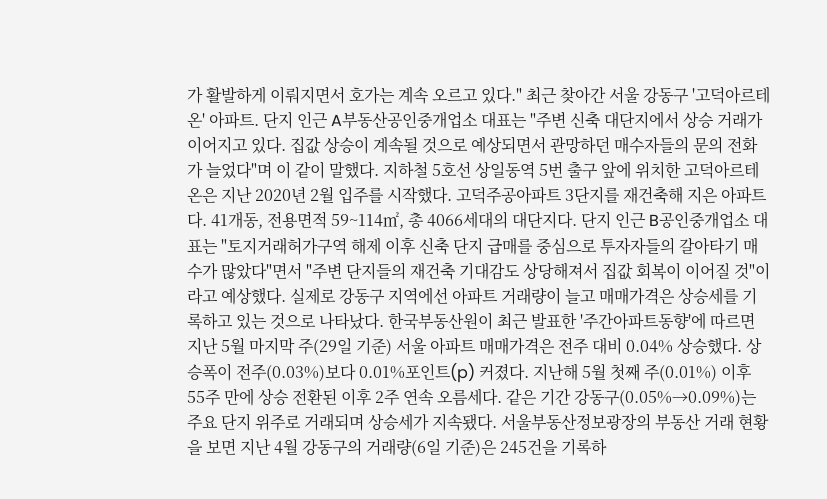가 활발하게 이뤄지면서 호가는 계속 오르고 있다." 최근 찾아간 서울 강동구 '고덕아르테온' 아파트. 단지 인근 A부동산공인중개업소 대표는 "주변 신축 대단지에서 상승 거래가 이어지고 있다. 집값 상승이 계속될 것으로 예상되면서 관망하던 매수자들의 문의 전화가 늘었다"며 이 같이 말했다. 지하철 5호선 상일동역 5번 출구 앞에 위치한 고덕아르테온은 지난 2020년 2월 입주를 시작했다. 고덕주공아파트 3단지를 재건축해 지은 아파트다. 41개동, 전용면적 59~114㎡, 총 4066세대의 대단지다. 단지 인근 B공인중개업소 대표는 "토지거래허가구역 해제 이후 신축 단지 급매를 중심으로 투자자들의 갈아타기 매수가 많았다"면서 "주변 단지들의 재건축 기대감도 상당해져서 집값 회복이 이어질 것"이라고 예상했다. 실제로 강동구 지역에선 아파트 거래량이 늘고 매매가격은 상승세를 기록하고 있는 것으로 나타났다. 한국부동산원이 최근 발표한 '주간아파트동향'에 따르면 지난 5월 마지막 주(29일 기준) 서울 아파트 매매가격은 전주 대비 0.04% 상승했다. 상승폭이 전주(0.03%)보다 0.01%포인트(p) 커졌다. 지난해 5월 첫째 주(0.01%) 이후 55주 만에 상승 전환된 이후 2주 연속 오름세다. 같은 기간 강동구(0.05%→0.09%)는 주요 단지 위주로 거래되며 상승세가 지속됐다. 서울부동산정보광장의 부동산 거래 현황을 보면 지난 4월 강동구의 거래량(6일 기준)은 245건을 기록하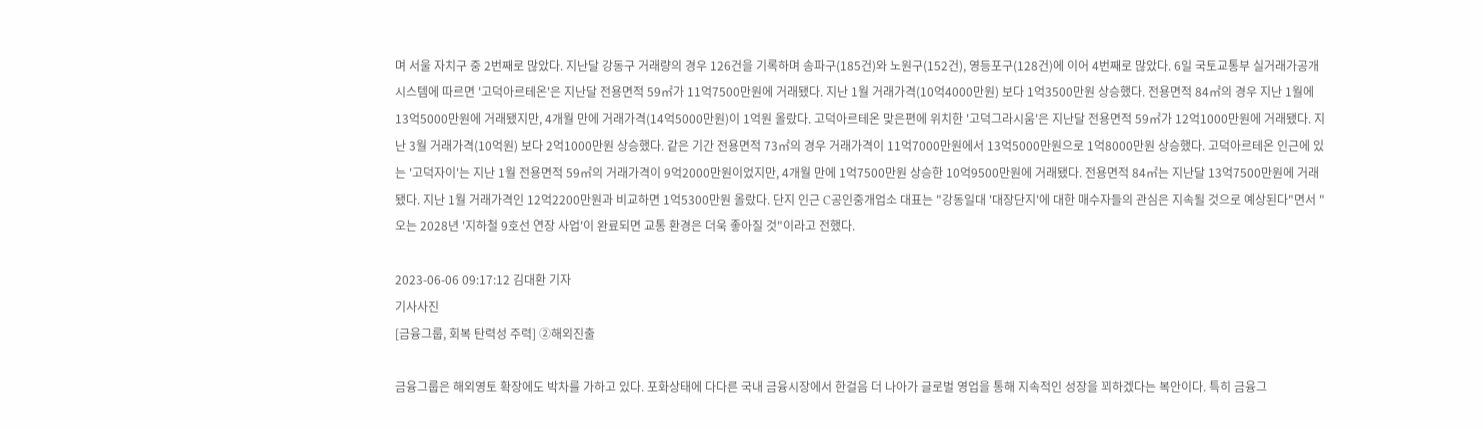며 서울 자치구 중 2번째로 많았다. 지난달 강동구 거래량의 경우 126건을 기록하며 송파구(185건)와 노원구(152건), 영등포구(128건)에 이어 4번째로 많았다. 6일 국토교통부 실거래가공개시스템에 따르면 '고덕아르테온'은 지난달 전용면적 59㎡가 11억7500만원에 거래됐다. 지난 1월 거래가격(10억4000만원) 보다 1억3500만원 상승했다. 전용면적 84㎡의 경우 지난 1월에 13억5000만원에 거래됐지만, 4개월 만에 거래가격(14억5000만원)이 1억원 올랐다. 고덕아르테온 맞은편에 위치한 '고덕그라시움'은 지난달 전용면적 59㎡가 12억1000만원에 거래됐다. 지난 3월 거래가격(10억원) 보다 2억1000만원 상승했다. 같은 기간 전용면적 73㎡의 경우 거래가격이 11억7000만원에서 13억5000만원으로 1억8000만원 상승했다. 고덕아르테온 인근에 있는 '고덕자이'는 지난 1월 전용면적 59㎡의 거래가격이 9억2000만원이었지만, 4개월 만에 1억7500만원 상승한 10억9500만원에 거래됐다. 전용면적 84㎡는 지난달 13억7500만원에 거래됐다. 지난 1월 거래가격인 12억2200만원과 비교하면 1억5300만원 올랐다. 단지 인근 C공인중개업소 대표는 "강동일대 '대장단지'에 대한 매수자들의 관심은 지속될 것으로 예상된다"면서 "오는 2028년 '지하철 9호선 연장 사업'이 완료되면 교통 환경은 더욱 좋아질 것"이라고 전했다.

2023-06-06 09:17:12 김대환 기자
기사사진
[금융그룹, 회복 탄력성 주력] ②해외진출

금융그룹은 해외영토 확장에도 박차를 가하고 있다. 포화상태에 다다른 국내 금융시장에서 한걸음 더 나아가 글로벌 영업을 통해 지속적인 성장을 꾀하겠다는 복안이다. 특히 금융그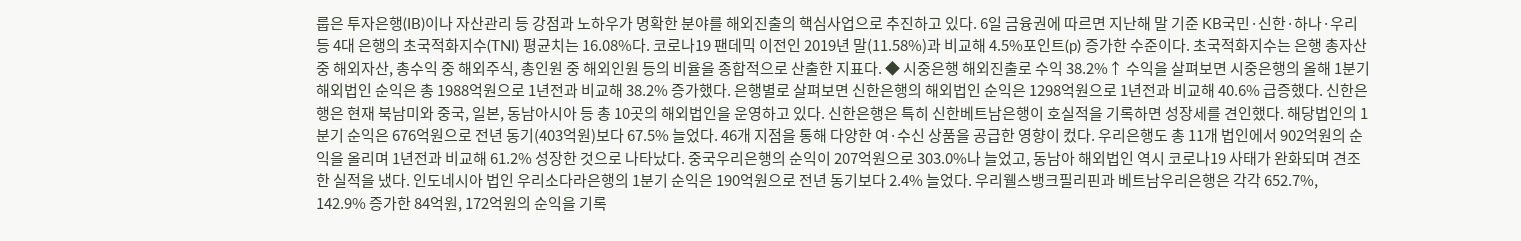룹은 투자은행(IB)이나 자산관리 등 강점과 노하우가 명확한 분야를 해외진출의 핵심사업으로 추진하고 있다. 6일 금융권에 따르면 지난해 말 기준 KB국민·신한·하나·우리 등 4대 은행의 초국적화지수(TNI) 평균치는 16.08%다. 코로나19 팬데믹 이전인 2019년 말(11.58%)과 비교해 4.5%포인트(p) 증가한 수준이다. 초국적화지수는 은행 총자산 중 해외자산, 총수익 중 해외주식, 총인원 중 해외인원 등의 비율을 종합적으로 산출한 지표다. ◆ 시중은행 해외진출로 수익 38.2%↑ 수익을 살펴보면 시중은행의 올해 1분기 해외법인 순익은 총 1988억원으로 1년전과 비교해 38.2% 증가했다. 은행별로 살펴보면 신한은행의 해외법인 순익은 1298억원으로 1년전과 비교해 40.6% 급증했다. 신한은행은 현재 북남미와 중국, 일본, 동남아시아 등 총 10곳의 해외법인을 운영하고 있다. 신한은행은 특히 신한베트남은행이 호실적을 기록하면 성장세를 견인했다. 해당법인의 1분기 순익은 676억원으로 전년 동기(403억원)보다 67.5% 늘었다. 46개 지점을 통해 다양한 여·수신 상품을 공급한 영향이 컸다. 우리은행도 총 11개 법인에서 902억원의 순익을 올리며 1년전과 비교해 61.2% 성장한 것으로 나타났다. 중국우리은행의 순익이 207억원으로 303.0%나 늘었고, 동남아 해외법인 역시 코로나19 사태가 완화되며 견조한 실적을 냈다. 인도네시아 법인 우리소다라은행의 1분기 순익은 190억원으로 전년 동기보다 2.4% 늘었다. 우리웰스뱅크필리핀과 베트남우리은행은 각각 652.7%, 142.9% 증가한 84억원, 172억원의 순익을 기록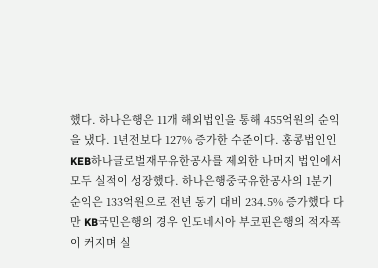했다. 하나은행은 11개 해외법인을 통해 455억원의 순익을 냈다. 1년전보다 127% 증가한 수준이다. 홍콩법인인 KEB하나글로벌재무유한공사를 제외한 나머지 법인에서 모두 실적이 성장했다. 하나은행중국유한공사의 1분기 순익은 133억원으로 전년 동기 대비 234.5% 증가했다 다만 KB국민은행의 경우 인도네시아 부코핀은행의 적자폭이 커지며 실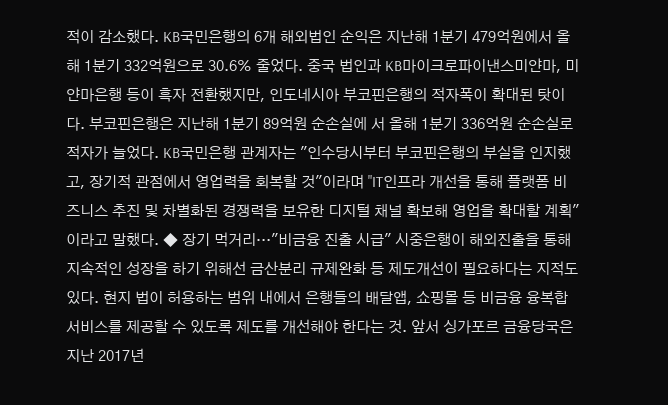적이 감소했다. KB국민은행의 6개 해외법인 순익은 지난해 1분기 479억원에서 올해 1분기 332억원으로 30.6% 줄었다. 중국 법인과 KB마이크로파이낸스미얀마, 미얀마은행 등이 흑자 전환했지만, 인도네시아 부코핀은행의 적자폭이 확대된 탓이다. 부코핀은행은 지난해 1분기 89억원 순손실에 서 올해 1분기 336억원 순손실로 적자가 늘었다. KB국민은행 관계자는 "인수당시부터 부코핀은행의 부실을 인지했고, 장기적 관점에서 영업력을 회복할 것"이라며 "IT인프라 개선을 통해 플랫폼 비즈니스 추진 및 차별화된 경쟁력을 보유한 디지털 채널 확보해 영업을 확대할 계획"이라고 말했다. ◆ 장기 먹거리…"비금융 진출 시급" 시중은행이 해외진출을 통해 지속적인 성장을 하기 위해선 금산분리 규제완화 등 제도개선이 필요하다는 지적도 있다. 현지 법이 허용하는 범위 내에서 은행들의 배달앱, 쇼핑몰 등 비금융 융복합 서비스를 제공할 수 있도록 제도를 개선해야 한다는 것. 앞서 싱가포르 금융당국은 지난 2017년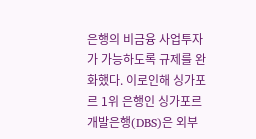은행의 비금융 사업투자가 가능하도록 규제를 완화했다. 이로인해 싱가포르 1위 은행인 싱가포르개발은행(DBS)은 외부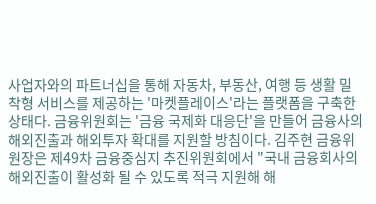사업자와의 파트너십을 통해 자동차, 부동산, 여행 등 생활 밀착형 서비스를 제공하는 '마켓플레이스'라는 플랫폼을 구축한 상태다. 금융위원회는 '금융 국제화 대응단'을 만들어 금융사의 해외진출과 해외투자 확대를 지원할 방침이다. 김주현 금융위원장은 제49차 금융중심지 추진위원회에서 "국내 금융회사의 해외진출이 활성화 될 수 있도록 적극 지원해 해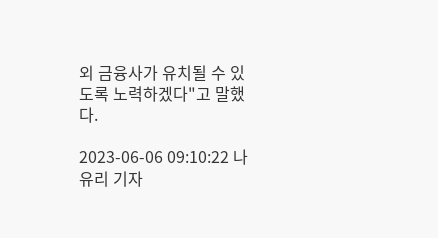외 금융사가 유치될 수 있도록 노력하겠다"고 말했다.

2023-06-06 09:10:22 나유리 기자